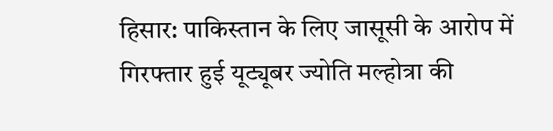हिसार: पाकिस्तान के लिए जासूसी के आरोप में गिरफ्तार हुई यूट्यूबर ज्योति मल्होत्रा की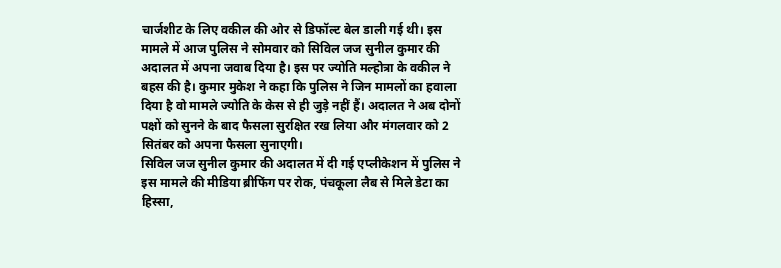चार्जशीट के लिए वकील की ओर से डिफॉल्ट बेल डाली गई थी। इस मामले में आज पुलिस ने सोमवार को सिविल जज सुनील कुमार की अदालत में अपना जवाब दिया है। इस पर ज्योति मल्होत्रा के वकील ने बहस की है। कुमार मुकेश ने कहा कि पुलिस ने जिन मामलों का हवाला दिया है वो मामले ज्योति के केस से ही जुड़े नहीं हैं। अदालत ने अब दोनों पक्षों को सुनने के बाद फैसला सुरक्षित रख लिया और मंगलवार को 2 सितंबर को अपना फैसला सुनाएगी।
सिविल जज सुनील कुमार की अदालत में दी गई एप्लीकेशन में पुलिस ने इस मामले की मीडिया ब्रीफिंग पर रोक, पंचकूला लैब से मिले डेटा का हिस्सा,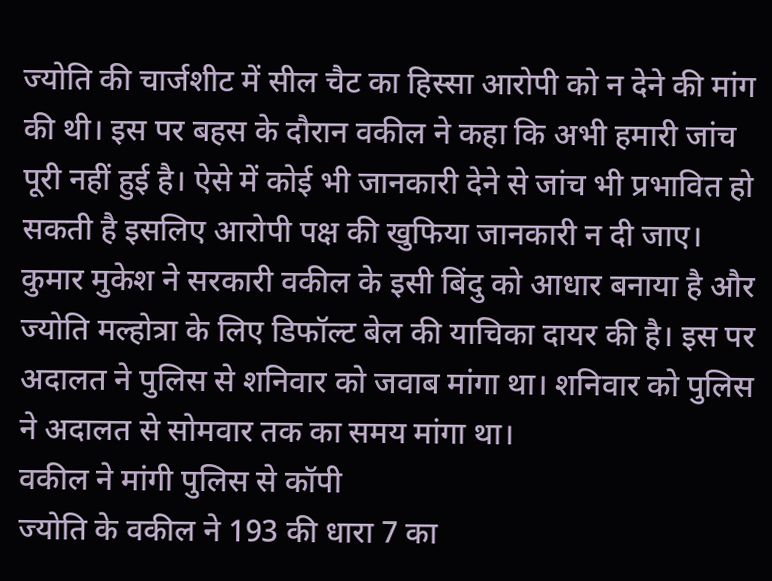ज्योति की चार्जशीट में सील चैट का हिस्सा आरोपी को न देने की मांग की थी। इस पर बहस के दौरान वकील ने कहा कि अभी हमारी जांच पूरी नहीं हुई है। ऐसे में कोई भी जानकारी देने से जांच भी प्रभावित हो सकती है इसलिए आरोपी पक्ष की खुफिया जानकारी न दी जाए। कुमार मुकेश ने सरकारी वकील के इसी बिंदु को आधार बनाया है और ज्योति मल्होत्रा के लिए डिफॉल्ट बेल की याचिका दायर की है। इस पर अदालत ने पुलिस से शनिवार को जवाब मांगा था। शनिवार को पुलिस ने अदालत से सोमवार तक का समय मांगा था।
वकील ने मांगी पुलिस से कॉपी
ज्योति के वकील ने 193 की धारा 7 का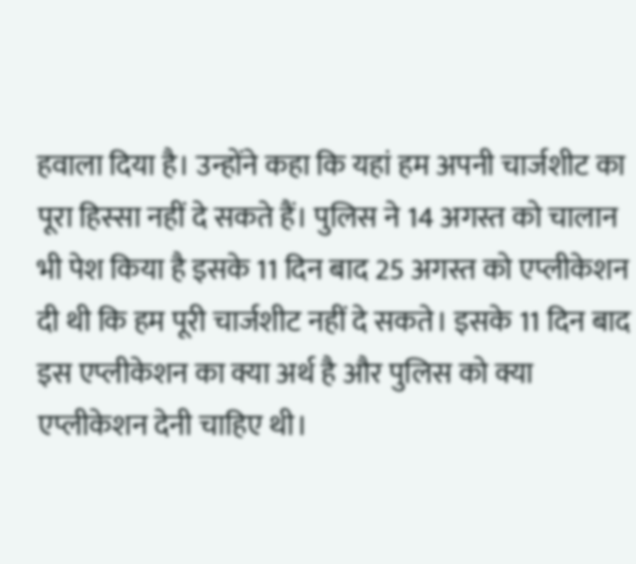हवाला दिया है। उन्होंने कहा कि यहां हम अपनी चार्जशीट का पूरा हिस्सा नहीं दे सकते हैं। पुलिस ने 14 अगस्त को चालान भी पेश किया है इसके 11 दिन बाद 25 अगस्त को एप्लीकेशन दी थी कि हम पूरी चार्जशीट नहीं दे सकते। इसके 11 दिन बाद इस एप्लीकेशन का क्या अर्थ है और पुलिस को क्या एप्लीकेशन देनी चाहिए थी।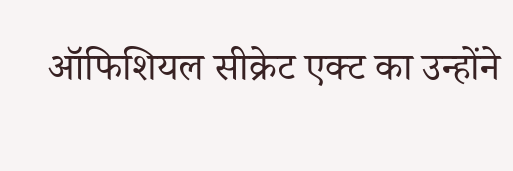ऑफिशियल सीक्रेट एक्ट का उन्होंने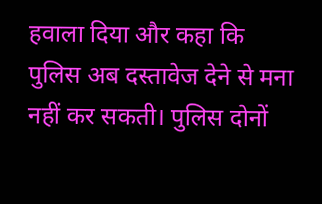हवाला दिया और कहा कि पुलिस अब दस्तावेज देने से मना नहीं कर सकती। पुलिस दोनों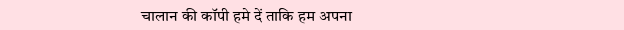चालान की कॉपी हमे दें ताकि हम अपना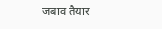जबाव तैयार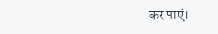कर पाएं।